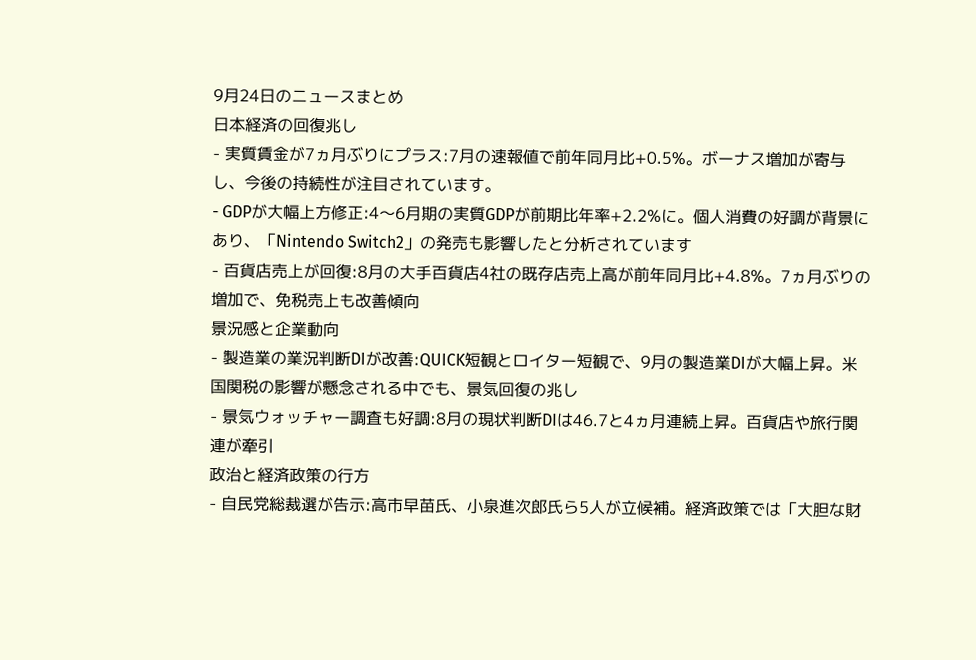9月24日のニュースまとめ
日本経済の回復兆し
- 実質賃金が7ヵ月ぶりにプラス:7月の速報値で前年同月比+0.5%。ボーナス増加が寄与し、今後の持続性が注目されています。
- GDPが大幅上方修正:4〜6月期の実質GDPが前期比年率+2.2%に。個人消費の好調が背景にあり、「Nintendo Switch2」の発売も影響したと分析されています
- 百貨店売上が回復:8月の大手百貨店4社の既存店売上高が前年同月比+4.8%。7ヵ月ぶりの増加で、免税売上も改善傾向
景況感と企業動向
- 製造業の業況判断DIが改善:QUICK短観とロイター短観で、9月の製造業DIが大幅上昇。米国関税の影響が懸念される中でも、景気回復の兆し
- 景気ウォッチャー調査も好調:8月の現状判断DIは46.7と4ヵ月連続上昇。百貨店や旅行関連が牽引
政治と経済政策の行方
- 自民党総裁選が告示:高市早苗氏、小泉進次郎氏ら5人が立候補。経済政策では「大胆な財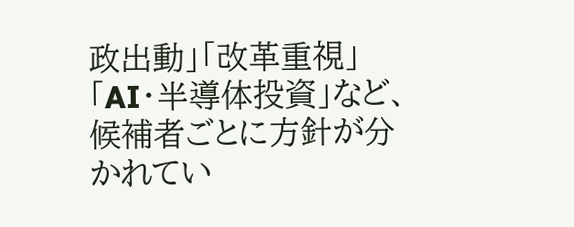政出動」「改革重視」「AI・半導体投資」など、候補者ごとに方針が分かれてい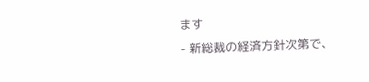ます
- 新総裁の経済方針次第で、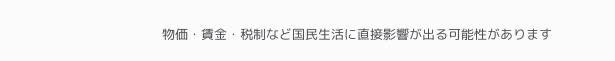物価・賃金・税制など国民生活に直接影響が出る可能性があります